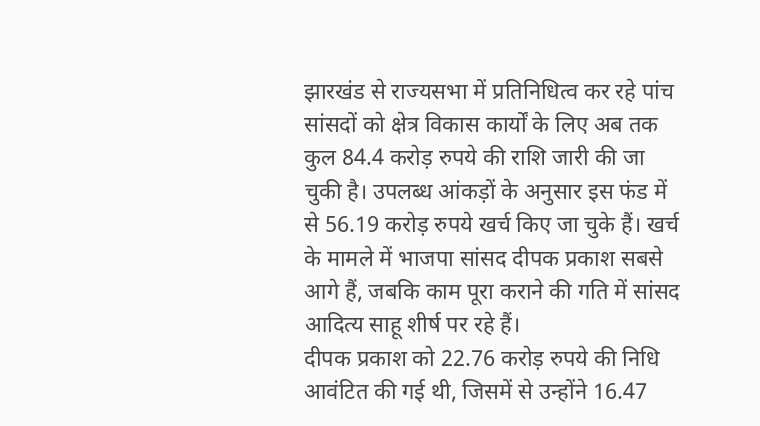झारखंड से राज्यसभा में प्रतिनिधित्व कर रहे पांच सांसदों को क्षेत्र विकास कार्यों के लिए अब तक कुल 84.4 करोड़ रुपये की राशि जारी की जा चुकी है। उपलब्ध आंकड़ों के अनुसार इस फंड में से 56.19 करोड़ रुपये खर्च किए जा चुके हैं। खर्च के मामले में भाजपा सांसद दीपक प्रकाश सबसे आगे हैं, जबकि काम पूरा कराने की गति में सांसद आदित्य साहू शीर्ष पर रहे हैं।
दीपक प्रकाश को 22.76 करोड़ रुपये की निधि आवंटित की गई थी, जिसमें से उन्होंने 16.47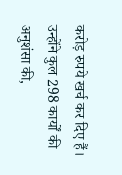करोड़ रुपये खर्च कर दिए हैं। उन्होंने कुल 298 कार्यों की अनुशंसा की,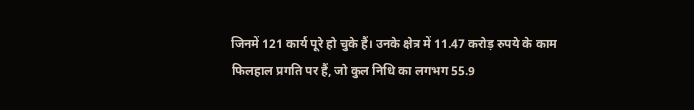जिनमें 121 कार्य पूरे हो चुके हैं। उनके क्षेत्र में 11.47 करोड़ रुपये के काम फिलहाल प्रगति पर हैं, जो कुल निधि का लगभग 55.9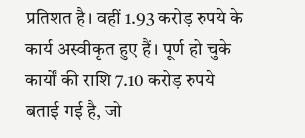प्रतिशत है। वहीं 1.93 करोड़ रुपये के कार्य अस्वीकृत हुए हैं। पूर्ण हो चुके कार्यों की राशि 7.10 करोड़ रुपये बताई गई है, जो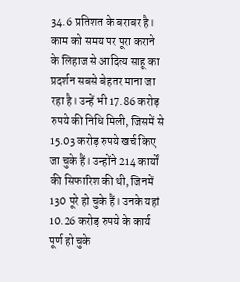34.6 प्रतिशत के बराबर है।
काम को समय पर पूरा कराने के लिहाज से आदित्य साहू का प्रदर्शन सबसे बेहतर माना जा रहा है। उन्हें भी 17.86 करोड़ रुपये की निधि मिली, जिसमें से 15.03 करोड़ रुपये खर्च किए जा चुके हैं। उन्होंने 214 कार्यों की सिफारिश की थी, जिनमें 130 पूरे हो चुके हैं। उनके यहां 10.26 करोड़ रुपये के कार्य पूर्ण हो चुके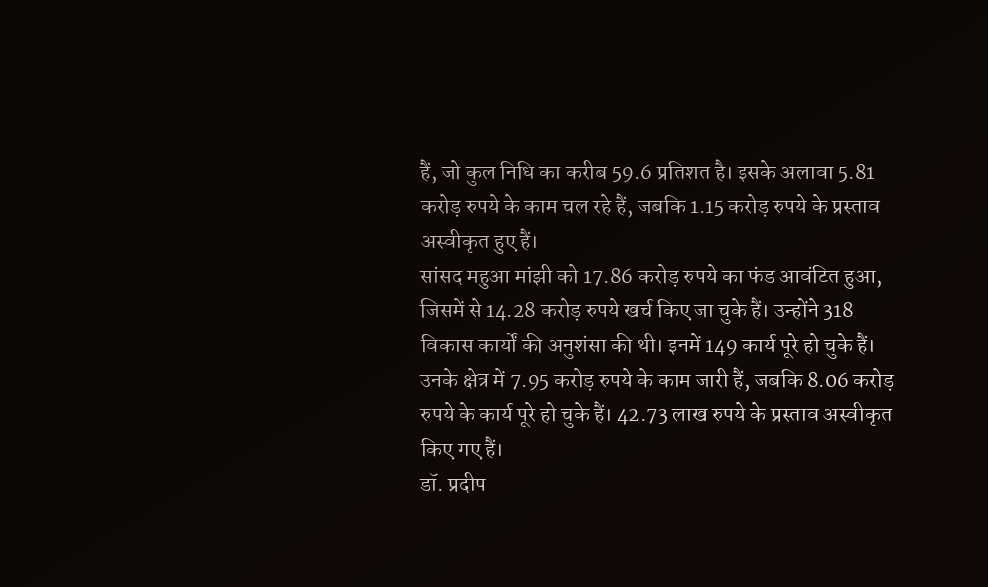हैं, जो कुल निधि का करीब 59.6 प्रतिशत है। इसके अलावा 5.81 करोड़ रुपये के काम चल रहे हैं, जबकि 1.15 करोड़ रुपये के प्रस्ताव अस्वीकृत हुए हैं।
सांसद महुआ मांझी को 17.86 करोड़ रुपये का फंड आवंटित हुआ, जिसमें से 14.28 करोड़ रुपये खर्च किए जा चुके हैं। उन्होंने 318 विकास कार्यों की अनुशंसा की थी। इनमें 149 कार्य पूरे हो चुके हैं। उनके क्षेत्र में 7.95 करोड़ रुपये के काम जारी हैं, जबकि 8.06 करोड़ रुपये के कार्य पूरे हो चुके हैं। 42.73 लाख रुपये के प्रस्ताव अस्वीकृत किए गए हैं।
डॉ. प्रदीप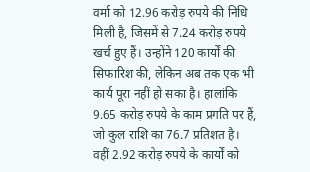वर्मा को 12.96 करोड़ रुपये की निधि मिली है, जिसमें से 7.24 करोड़ रुपये खर्च हुए हैं। उन्होंने 120 कार्यों की सिफारिश की, लेकिन अब तक एक भी कार्य पूरा नहीं हो सका है। हालांकि 9.65 करोड़ रुपये के काम प्रगति पर हैं, जो कुल राशि का 76.7 प्रतिशत है। वहीं 2.92 करोड़ रुपये के कार्यों को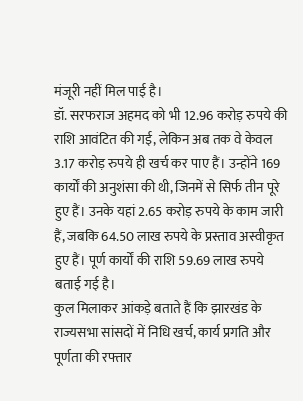मंजूरी नहीं मिल पाई है।
डॉ. सरफराज अहमद को भी 12.96 करोड़ रुपये की राशि आवंटित की गई, लेकिन अब तक वे केवल 3.17 करोड़ रुपये ही खर्च कर पाए हैं। उन्होंने 169 कार्यों की अनुशंसा की थी, जिनमें से सिर्फ तीन पूरे हुए हैं। उनके यहां 2.65 करोड़ रुपये के काम जारी हैं, जबकि 64.50 लाख रुपये के प्रस्ताव अस्वीकृत हुए हैं। पूर्ण कार्यों की राशि 59.69 लाख रुपये बताई गई है।
कुल मिलाकर आंकड़े बताते हैं कि झारखंड के राज्यसभा सांसदों में निधि खर्च, कार्य प्रगति और पूर्णता की रफ्तार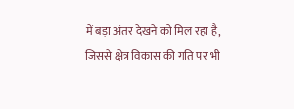में बड़ा अंतर देखने को मिल रहा है, जिससे क्षेत्र विकास की गति पर भी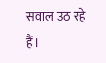सवाल उठ रहे हैं।